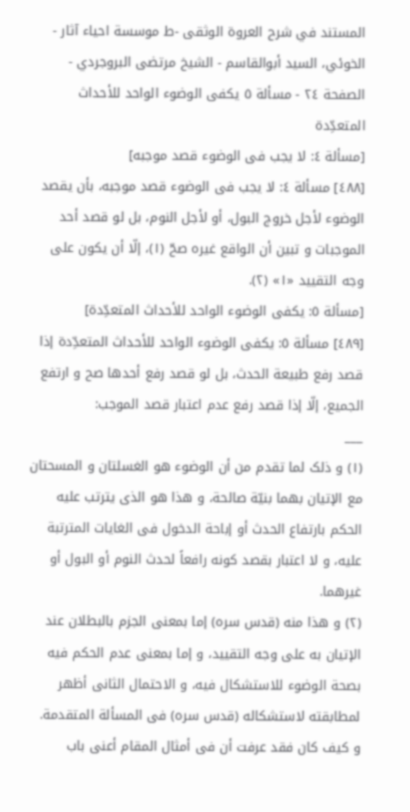المستند في شرح العروة الوثقى -ط موسسة احياء آثار - الخوئي، السيد أبوالقاسم - الشيخ مرتضى البروجردي - الصفحة ٢٤ - مسألة ٥ یکفی الوضوء الواحد للأحداث المتعدِّدة
[مسألة ٤: لا یجب فی الوضوء قصد موجبه]
[٤٨٨] مسألة ٤: لا یجب فی الوضوء قصد موجبه، بأن یقصد الوضوء لأجل خروج البول، أو لأجل النوم، بل لو قصد أحد الموجبات و تبین أن الواقع غیره صحّ (١)، إلّا أن یکون علی وجه التقیید «١» (٢).
[مسألة ٥: یکفی الوضوء الواحد للأحداث المتعدِّدة]
[٤٨٩] مسألة ٥: یکفی الوضوء الواحد للأحداث المتعدِّدة إذا قصد رفع طبیعة الحدث، بل لو قصد رفع أحدها صح و ارتفع الجمیع، إلّا إذا قصد رفع عدم اعتبار قصد الموجب:
___
(١) و ذلک لما تقدم من أن الوضوء هو الغسلتان و المسحتان مع الإتیان بهما بنیّة صالحة، و هذا هو الذی یترتب علیه الحکم بارتفاع الحدث أو إباحة الدخول فی الغایات المترتبة علیه، و لا اعتبار بقصد کونه رافعاً لحدث النوم أو البول أو غیرهما.
(٢) و هذا منه (قدس سره) إما بمعنی الجزم بالبطلان عند الإتیان به علی وجه التقیید، و إما بمعنی عدم الحکم فیه بصحة الوضوء للاستشکال فیه، و الاحتمال الثانی أظهر لمطابقته لاستشکاله (قدس سره) فی المسألة المتقدمة.
و کیف کان فقد عرفت أن فی أمثال المقام أعنی باب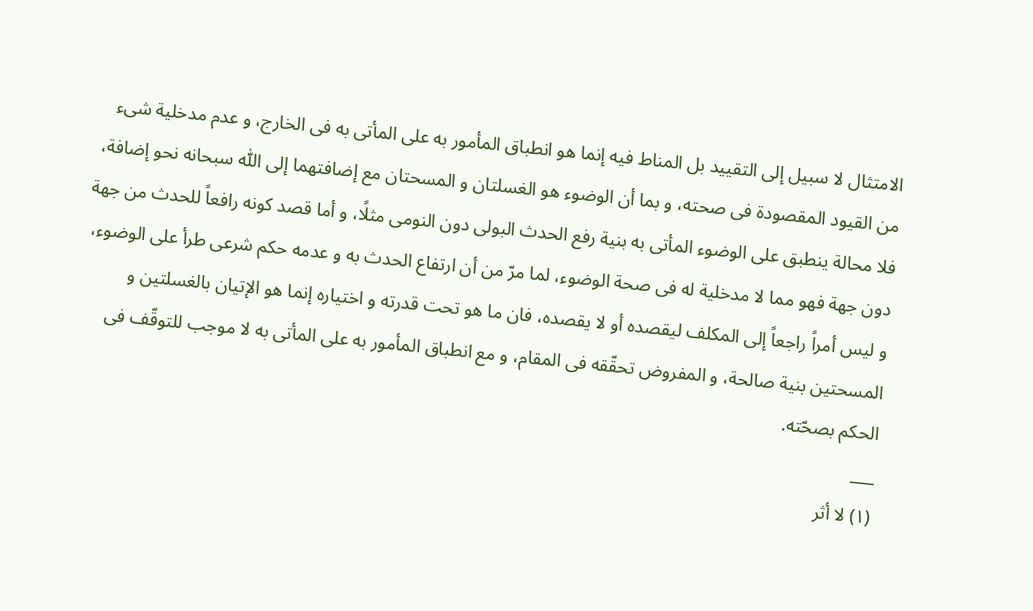الامتثال لا سبیل إلی التقیید بل المناط فیه إنما هو انطباق المأمور به علی المأتی به فی الخارج، و عدم مدخلیة شیء من القیود المقصودة فی صحته، و بما أن الوضوء هو الغسلتان و المسحتان مع إضافتهما إلی اللّٰه سبحانه نحو إضافة، فلا محالة ینطبق علی الوضوء المأتی به بنیة رفع الحدث البولی دون النومی مثلًا، و أما قصد کونه رافعاً للحدث من جهة دون جهة فهو مما لا مدخلیة له فی صحة الوضوء، لما مرّ من أن ارتفاع الحدث به و عدمه حکم شرعی طرأ علی الوضوء، و لیس أمراً راجعاً إلی المکلف لیقصده أو لا یقصده، فان ما هو تحت قدرته و اختیاره إنما هو الإتیان بالغسلتین و المسحتین بنیة صالحة، و المفروض تحقّقه فی المقام، و مع انطباق المأمور به علی المأتی به لا موجب للتوقّف فی الحکم بصحّته.
___
(١) لا أثر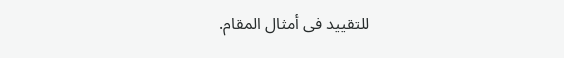للتقیید فی أمثال المقام.